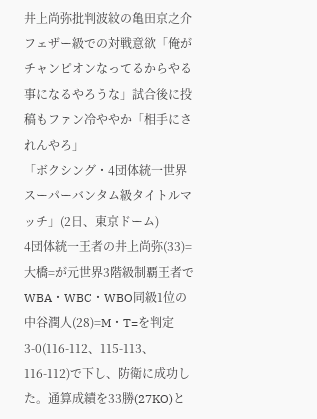井上尚弥批判波紋の亀田京之介 フェザー級での対戦意欲「俺がチャンピオンなってるからやる事になるやろうな」試合後に投稿もファン冷ややか「相手にされんやろ」
「ボクシング・4団体統一世界スーパーバンタム級タイトルマッチ」(2日、東京ドーム)
4団体統一王者の井上尚弥(33)=大橋=が元世界3階級制覇王者でWBA・WBC・WBO同級1位の中谷潤人(28)=M・T=を判定3-0(116-112、115-113、116-112)で下し、防衛に成功した。通算成績を33勝(27KO)と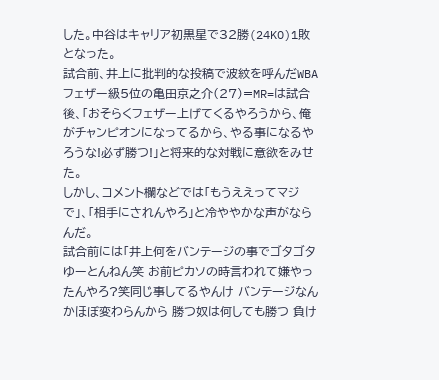した。中谷はキャリア初黒星で32勝(24KO)1敗となった。
試合前、井上に批判的な投稿で波紋を呼んだWBAフェザー級5位の亀田京之介(27)=MR=は試合後、「おそらくフェザー上げてくるやろうから、俺がチャンピオンになってるから、やる事になるやろうな!必ず勝つ!」と将来的な対戦に意欲をみせた。
しかし、コメント欄などでは「もうええってマジで」、「相手にされんやろ」と冷ややかな声がならんだ。
試合前には「井上何をバンテージの事でゴタゴタゆーとんねん笑 お前ピカソの時言われて嫌やったんやろ?笑同じ事してるやんけ バンテージなんかほぼ変わらんから 勝つ奴は何しても勝つ 負け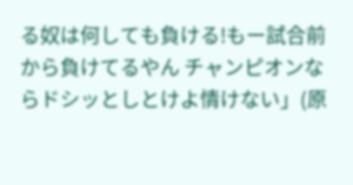る奴は何しても負ける!もー試合前から負けてるやん チャンピオンならドシッとしとけよ情けない」(原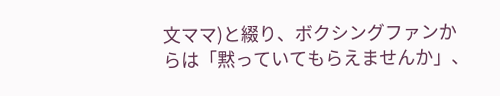文ママ)と綴り、ボクシングファンからは「黙っていてもらえませんか」、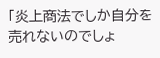「炎上商法でしか自分を売れないのでしょ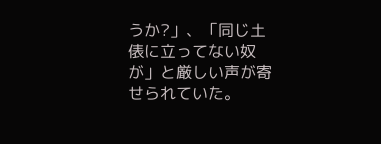うか?」、「同じ土俵に立ってない奴が」と厳しい声が寄せられていた。